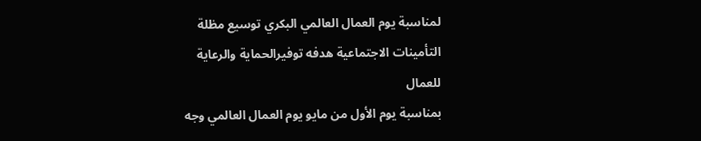لمناسبة يوم العمال العالمي البكري توسيع مظلة التأمينات الاجتماعية هدفه توفيرالحماية والرعاية للعمال
بمناسبة يوم الأول من مايو يوم العمال العالمي وجه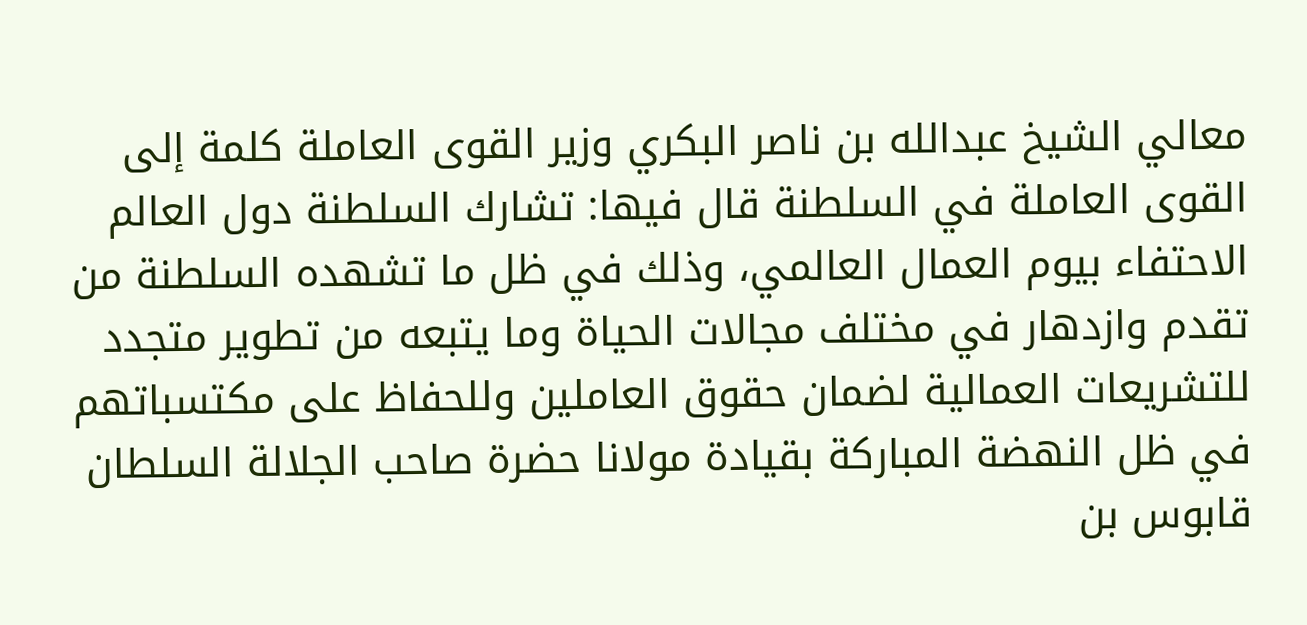معالي الشيخ عبدالله بن ناصر البكري وزير القوى العاملة كلمة إلى القوى العاملة في السلطنة قال فيها: تشارك السلطنة دول العالم الاحتفاء بيوم العمال العالمي، وذلك في ظل ما تشهده السلطنة من تقدم وازدهار في مختلف مجالات الحياة وما يتبعه من تطوير متجدد للتشريعات العمالية لضمان حقوق العاملين وللحفاظ على مكتسباتهم في ظل النهضة المباركة بقيادة مولانا حضرة صاحب الجلالة السلطان قابوس بن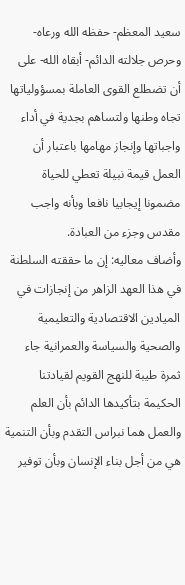سعيد المعظم- حفظه الله ورعاه- وحرص جلالته الدائم- أبقاه الله- على أن تضطلع القوى العاملة بمسؤولياتها تجاه وطنها ولتساهم بجدية في أداء واجباتها وإنجاز مهامها باعتبار أن العمل قيمة نبيلة تعطي للحياة مضمونا إيجابيا نافعا وبأنه واجب مقدس وجزء من العبادة.
وأضاف معاليه: إن ما حققته السلطنة في هذا العهد الزاهر من إنجازات في الميادين الاقتصادية والتعليمية والصحية والسياسة والعمرانية جاء ثمرة طيبة للنهج القويم لقيادتنا الحكيمة بتأكيدها الدائم بأن العلم والعمل هما نبراس التقدم وبأن التنمية هي من أجل بناء الإنسان وبأن توفير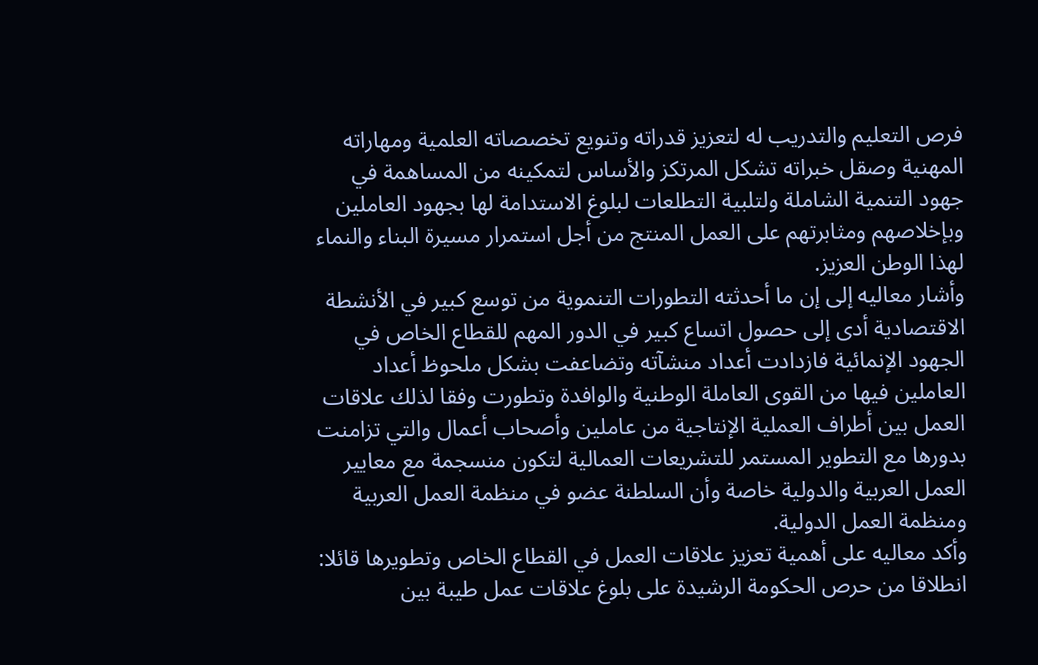فرص التعليم والتدريب له لتعزيز قدراته وتنويع تخصصاته العلمية ومهاراته المهنية وصقل خبراته تشكل المرتكز والأساس لتمكينه من المساهمة في جهود التنمية الشاملة ولتلبية التطلعات لبلوغ الاستدامة لها بجهود العاملين وبإخلاصهم ومثابرتهم على العمل المنتج من أجل استمرار مسيرة البناء والنماء لهذا الوطن العزيز.
وأشار معاليه إلى إن ما أحدثته التطورات التنموية من توسع كبير في الأنشطة الاقتصادية أدى إلى حصول اتساع كبير في الدور المهم للقطاع الخاص في الجهود الإنمائية فازدادت أعداد منشآته وتضاعفت بشكل ملحوظ أعداد العاملين فيها من القوى العاملة الوطنية والوافدة وتطورت وفقا لذلك علاقات العمل بين أطراف العملية الإنتاجية من عاملين وأصحاب أعمال والتي تزامنت بدورها مع التطوير المستمر للتشريعات العمالية لتكون منسجمة مع معايير العمل العربية والدولية خاصة وأن السلطنة عضو في منظمة العمل العربية ومنظمة العمل الدولية.
وأكد معاليه على أهمية تعزيز علاقات العمل في القطاع الخاص وتطويرها قائلا: انطلاقا من حرص الحكومة الرشيدة على بلوغ علاقات عمل طيبة بين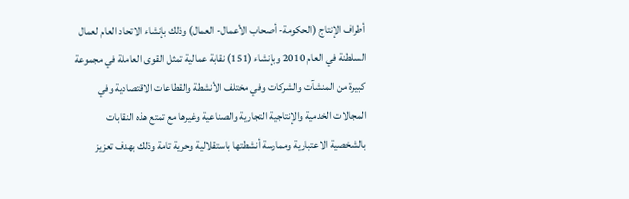أطراف الإنتاج (الحكومة- أصحاب الأعمال- العمال) وذلك بإنشاء الاتحاد العام لعمال السلطنة في العام 2010 وبإنشاء (151) نقابة عمالية تمثل القوى العاملة في مجموعة كبيرة من المنشآت والشركات وفي مختلف الأنشطة والقطاعات الاقتصادية وفي المجالات الخدمية والإنتاجية التجارية والصناعية وغيرها مع تمتع هذه النقابات بالشخصية الاعتبارية وممارسة أنشطتها باستقلالية وحرية تامة وذلك بهدف تعزيز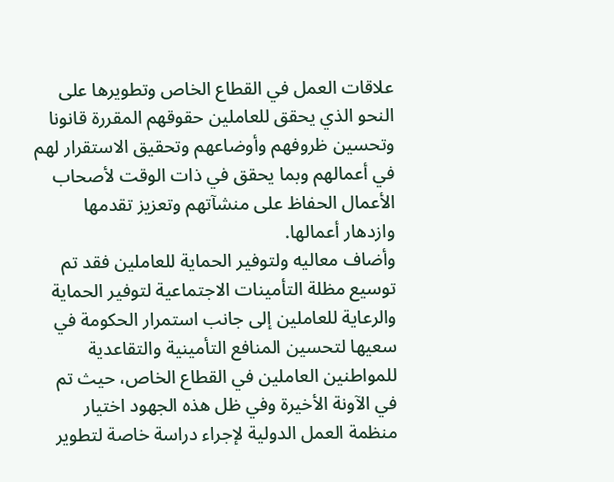علاقات العمل في القطاع الخاص وتطويرها على النحو الذي يحقق للعاملين حقوقهم المقررة قانونا وتحسين ظروفهم وأوضاعهم وتحقيق الاستقرار لهم في أعمالهم وبما يحقق في ذات الوقت لأصحاب الأعمال الحفاظ على منشآتهم وتعزيز تقدمها وازدهار أعمالها.
وأضاف معاليه ولتوفير الحماية للعاملين فقد تم توسيع مظلة التأمينات الاجتماعية لتوفير الحماية والرعاية للعاملين إلى جانب استمرار الحكومة في سعيها لتحسين المنافع التأمينية والتقاعدية للمواطنين العاملين في القطاع الخاص، حيث تم في الآونة الأخيرة وفي ظل هذه الجهود اختيار منظمة العمل الدولية لإجراء دراسة خاصة لتطوير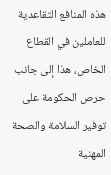هذه المنافع التقاعدية للعاملين في القطاع الخاص، هذا إلى جانب حرص الحكومة على توفير السلامة والصحة المهنية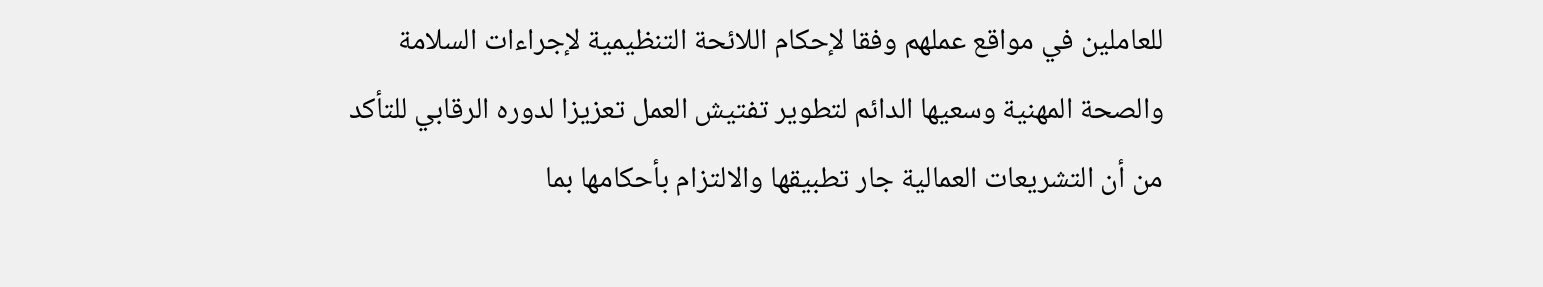للعاملين في مواقع عملهم وفقا لإحكام اللائحة التنظيمية لإجراءات السلامة والصحة المهنية وسعيها الدائم لتطوير تفتيش العمل تعزيزا لدوره الرقابي للتأكد من أن التشريعات العمالية جار تطبيقها والالتزام بأحكامها بما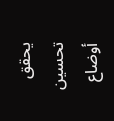يحقق تحسين أوضاع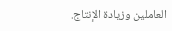العاملين وزيادة الإنتاج.